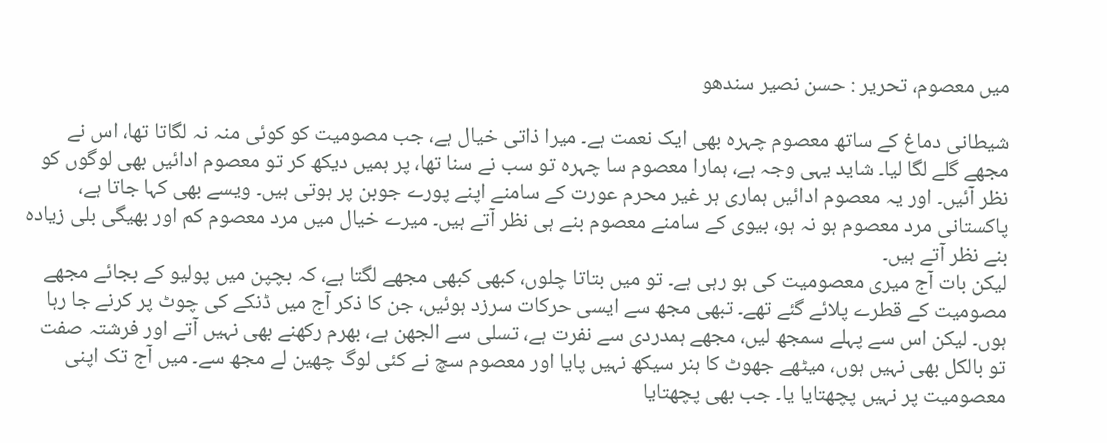میں معصوم، تحریر : حسن نصیر سندھو

شیطانی دماغ کے ساتھ معصوم چہرہ بھی ایک نعمت ہے۔ میرا ذاتی خیال ہے، جب مصومیت کو کوئی منہ نہ لگاتا تھا، اس نے مجھے گلے لگا لیا۔ شاید یہی وجہ ہے، ہمارا معصوم سا چہرہ تو سب نے سنا تھا، پر ہمیں دیکھ کر تو معصوم ادائیں بھی لوگوں کو نظر آئیں۔ اور یہ معصوم ادائیں ہماری ہر غیر محرم عورت کے سامنے اپنے پورے جوبن پر ہوتی ہیں۔ ویسے بھی کہا جاتا ہے، پاکستانی مرد معصوم ہو نہ ہو، بیوی کے سامنے معصوم بنے ہی نظر آتے ہیں۔ میرے خیال میں مرد معصوم کم اور بھیگی بلی زیادہ بنے نظر آتے ہیں۔
لیکن بات آج میری معصومیت کی ہو رہی ہے۔ تو میں بتاتا چلوں، کبھی کبھی مجھے لگتا ہے، کہ بچپن میں پولیو کے بجائے مجھے مصومیت کے قطرے پلائے گئے تھے۔ تبھی مجھ سے ایسی حرکات سرزد ہوئیں، جن کا ذکر آج میں ڈنکے کی چوٹ پر کرنے جا رہا ہوں۔ لیکن اس سے پہلے سمجھ لیں، مجھے ہمدردی سے نفرت ہے، تسلی سے الجھن ہے، بھرم رکھنے بھی نہیں آتے اور فرشتہ صفت تو بالکل بھی نہیں ہوں، میٹھے جھوٹ کا ہنر سیکھ نہیں پایا اور معصوم سچ نے کئی لوگ چھین لے مجھ سے۔ میں آج تک اپنی معصومیت پر نہیں پچھتایا یا۔ جب بھی پچھتایا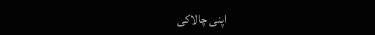اپنی چالاکی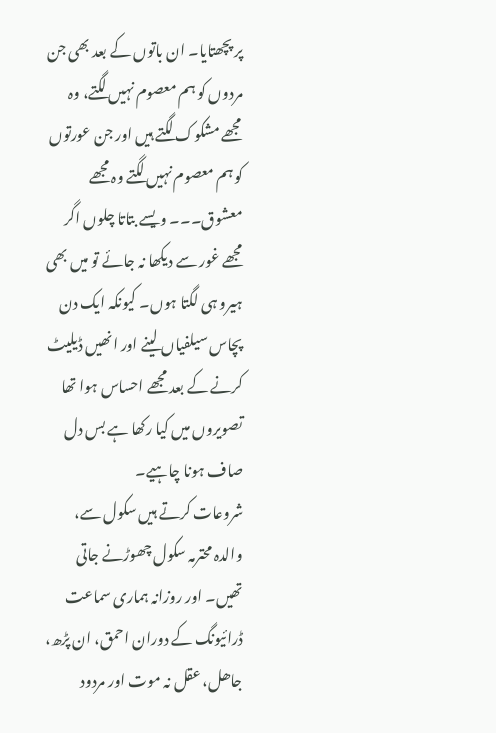پر پچھتایا۔ ان باتوں کے بعد بھی جن مردوں کو ہم معصوم نہیں لگتے، وہ مجھے مشکوک لگتے ہیں اور جن عورتوں کو ہم معصوم نہیں لگتے وہ مجھے معشوق۔۔۔ ویسے بتاتا چلوں اگر مجھے غور سے دیکھا نہ جائے تو میں بھی ہیرو ہی لگتا ہوں۔ کیونکہ ایک دن پچاس سیلفیاں لینے اور انھیں ڈیلیٹ کرنے کے بعد مجھے احساس ہوا تھا تصویروں میں کیا رکھا ہے بس دل صاف ہونا چاہیے۔
شروعات کرتے ہیں سکول سے، والدہ محترمہ سکول چھوڑنے جاتی تھیں۔ اور روزانہ ہماری سماعت ڈرائیونگ کے دوران احمق، ان پڑھ، جاھل، عقل نہ موت اور مردود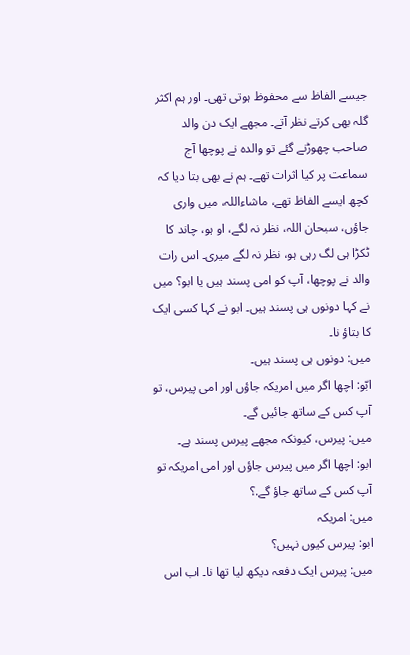جیسے الفاظ سے محفوظ ہوتی تھی۔ اور ہم اکثر گلہ بھی کرتے نظر آتے۔ مجھے ایک دن والد صاحب چھوڑنے گئے تو والدہ نے پوچھا آج سماعت پر کیا اثرات تھے۔ ہم نے بھی بتا دیا کہ کچھ ایسے الفاظ تھے، ماشاءاللہ، میں واری جاؤں، سبحان اللہ، نظر نہ لگے، او ہو، چاند کا ٹکڑا ہی لگ رہی ہو، نظر نہ لگے میری۔ اس رات والد نے پوچھا، آپ کو امی پسند ہیں یا ابو؟ میں نے کہا دونوں ہی پسند ہیں۔ ابو نے کہا کسی ایک کا بتاؤ نا۔
میں: دونوں ہی پسند ہیں۔
ابّو: اچھا اگر میں امریکہ جاؤں اور امی پیرس، تو آپ کس کے ساتھ جائیں گے۔
میں: پیرس، کیونکہ مجھے پیرس پسند ہے۔
ابو: اچھا اگر میں پیرس جاؤں اور امی امریکہ تو آپ کس کے ساتھ جاؤ گے.؟
میں: امریکہ
ابو: پیرس کیوں نہیں؟
میں: پیرس ایک دفعہ دیکھ لیا تھا نا۔ اب اس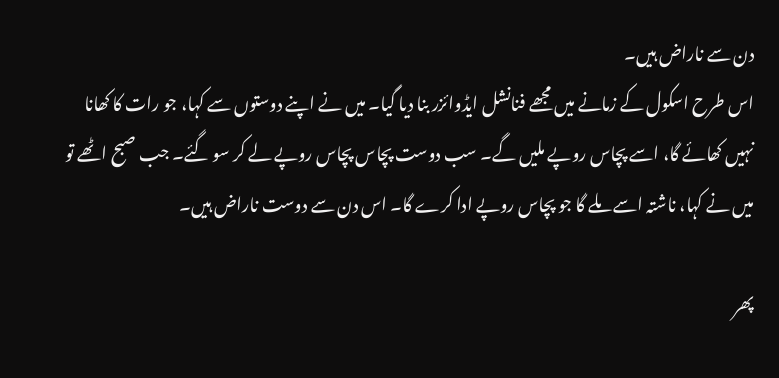دن سے ناراض ہیں۔
اس طرح اسکول کے زمانے میں مجھے فنانشل ایڈوائزر بنا دیا گیا۔ میں نے اپنے دوستوں سے کہا، جو رات کا کھانا نہیں کھائے گا، اسے پچاس روپے ملیں گے۔ سب دوست پچاس پچاس روپے لے کر سو گئے۔ جب صبح اٹھے تو میں نے کہا، ناشتہ اسے ملے گا جو پچاس روپے ادا کرے گا۔ اس دن سے دوست ناراض ہیں۔

پھر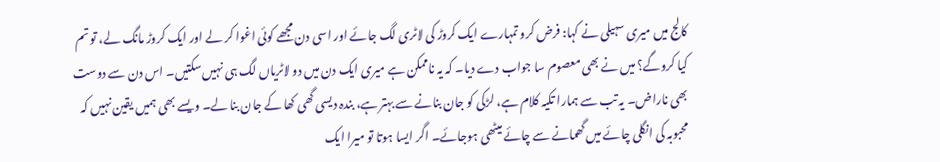کالج میں میری سہیلی نے کہا: فرض کرو تمہارے ایک کروڑ کی لاٹری لگ جائے اور اسی دن مجھے کوئی اغوا کر لے اور ایک کروڑ مانگ لے، تو تم کیا کروگے؟ میں نے بھی معصوم سا جواب دے دیا۔ کہ یہ ناممکن ہے میری ایک دن میں دو لاٹریاں لگ ہی نہیں سکتیں۔ اس دن سے دوست بھی ناراض۔ یہ تب سے ہمارا تکیہ کلام ہے، لڑکی کو جان بنانے سے بہتر ہے، بندہ دیسی گھی کھا کے جان بنا لے۔ ویسے بھی ہمیں یقین نہیں کہ محبوبہ کی انگلی چائے میں گھمانے سے چائے میٹھی ہوجائے۔ اگر ایسا ہوتا تو میرا ایک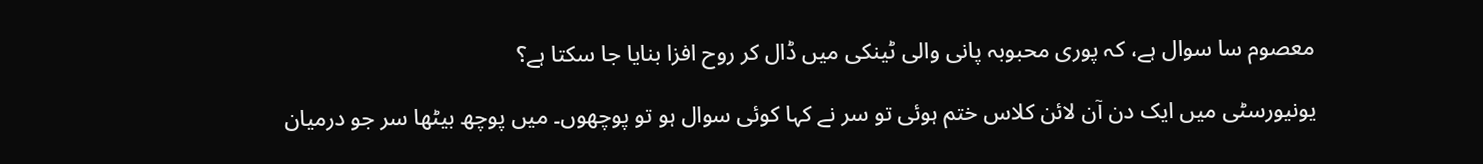معصوم سا سوال ہے، کہ پوری محبوبہ پانی والی ٹینکی میں ڈال کر روح افزا بنایا جا سکتا ہے؟

یونیورسٹی میں ایک دن آن لائن کلاس ختم ہوئی تو سر نے کہا کوئی سوال ہو تو پوچھوں۔ میں پوچھ بیٹھا سر جو درمیان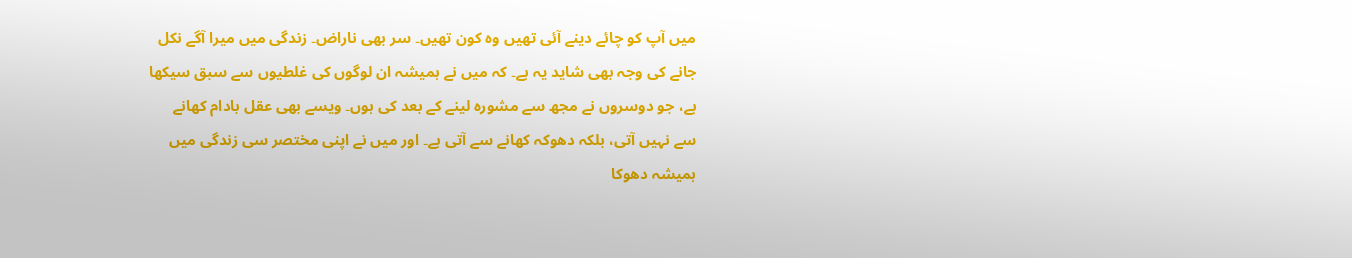میں آپ کو چائے دینے آئی تھیں وہ کون تھیں۔ سر بھی ناراض۔ زندگی میں میرا آگے نکل جانے کی وجہ بھی شاید یہ ہے۔ کہ میں نے ہمیشہ ان لوگوں کی غلطیوں سے سبق سیکھا ہے، جو دوسروں نے مجھ سے مشورہ لینے کے بعد کی ہوں۔ ویسے بھی عقل بادام کھانے سے نہیں آتی، بلکہ دھوکہ کھانے سے آتی ہے۔ اور میں نے اپنی مختصر سی زندگی میں ہمیشہ دھوکا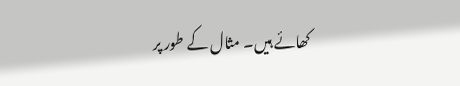کھائے ہیں۔ مثال کے طور پر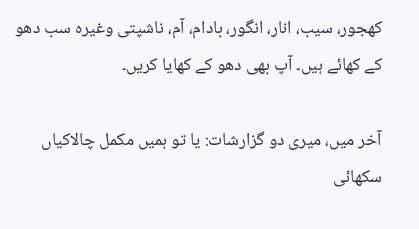کھجور، سیب، انار، انگور، بادام، آم، ناشپتی وغیرہ سب دھو کے کھائے ہیں۔ آپ بھی دھو کے کھایا کریں۔

آخر میں، میری دو گزارشات: یا تو ہمیں مکمل چالاکیاں سکھائی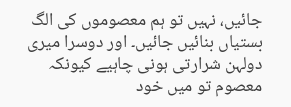جائیں، نہیں تو ہم معصوموں کی الگ بستیاں بنائیں جائیں۔ اور دوسرا میری دولہن شرارتی ہونی چاہیے کیونکہ معصوم تو میں خود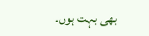بھی بہت ہوں۔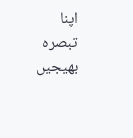اپنا تبصرہ بھیجیں